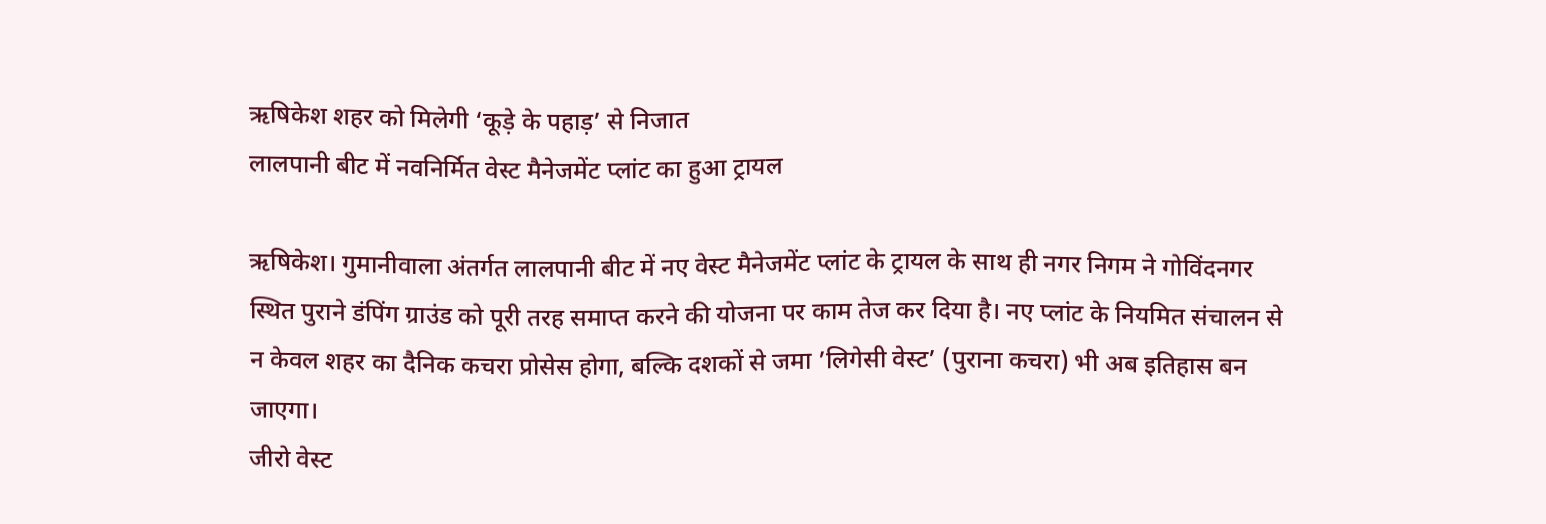ऋषिकेश शहर को मिलेगी ‘कूड़े के पहाड़’ से निजात
लालपानी बीट में नवनिर्मित वेस्ट मैनेजमेंट प्लांट का हुआ ट्रायल

ऋषिकेश। गुमानीवाला अंतर्गत लालपानी बीट में नए वेस्ट मैनेजमेंट प्लांट के ट्रायल के साथ ही नगर निगम ने गोविंदनगर स्थित पुराने डंपिंग ग्राउंड को पूरी तरह समाप्त करने की योजना पर काम तेज कर दिया है। नए प्लांट के नियमित संचालन से न केवल शहर का दैनिक कचरा प्रोसेस होगा, बल्कि दशकों से जमा ’लिगेसी वेस्ट’ (पुराना कचरा) भी अब इतिहास बन जाएगा।
जीरो वेस्ट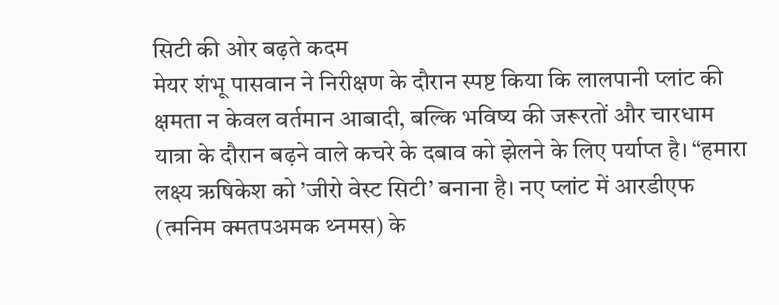सिटी की ओर बढ़ते कदम
मेयर शंभू पासवान ने निरीक्षण के दौरान स्पष्ट किया कि लालपानी प्लांट की क्षमता न केवल वर्तमान आबादी, बल्कि भविष्य की जरूरतों और चारधाम यात्रा के दौरान बढ़ने वाले कचरे के दबाव को झेलने के लिए पर्याप्त है। “हमारा लक्ष्य ऋषिकेश को ’जीरो वेस्ट सिटी’ बनाना है। नए प्लांट में आरडीएफ (त्मनिम क्मतपअमक थ्नमस) के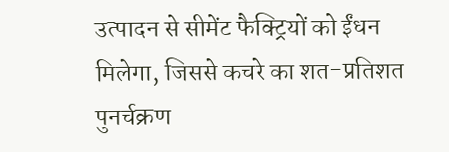उत्पादन से सीमेंट फैक्ट्रियों को ईंधन मिलेगा, जिससे कचरे का शत-प्रतिशत पुनर्चक्रण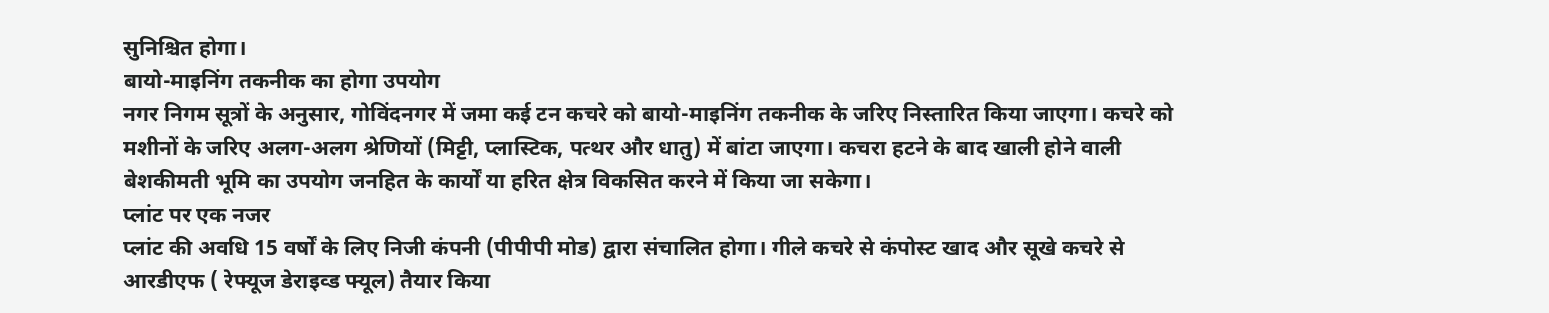सुनिश्चित होगा।
बायो-माइनिंग तकनीक का होगा उपयोग
नगर निगम सूत्रों के अनुसार, गोविंदनगर में जमा कई टन कचरे को बायो-माइनिंग तकनीक के जरिए निस्तारित किया जाएगा। कचरे को मशीनों के जरिए अलग-अलग श्रेणियों (मिट्टी, प्लास्टिक, पत्थर और धातु) में बांटा जाएगा। कचरा हटने के बाद खाली होने वाली बेशकीमती भूमि का उपयोग जनहित के कार्यों या हरित क्षेत्र विकसित करने में किया जा सकेगा।
प्लांट पर एक नजर
प्लांट की अवधि 15 वर्षों के लिए निजी कंपनी (पीपीपी मोड) द्वारा संचालित होगा। गीले कचरे से कंपोस्ट खाद और सूखे कचरे से आरडीएफ ( रेफ्यूज डेराइव्ड फ्यूल) तैयार किया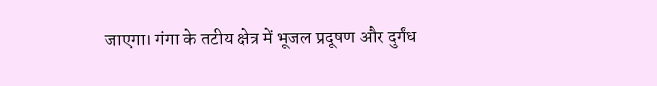जाएगा। गंगा के तटीय क्षेत्र में भूजल प्रदूषण और दुर्गंध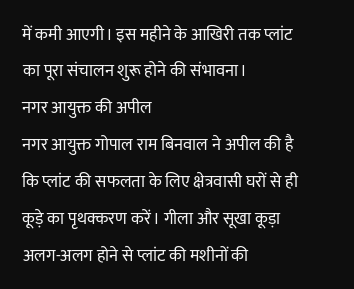में कमी आएगी। इस महीने के आखिरी तक प्लांट का पूरा संचालन शुरू होने की संभावना।
नगर आयुक्त की अपील
नगर आयुक्त गोपाल राम बिनवाल ने अपील की है कि प्लांट की सफलता के लिए क्षेत्रवासी घरों से ही कूड़े का पृथक्करण करें। गीला और सूखा कूड़ा अलग-अलग होने से प्लांट की मशीनों की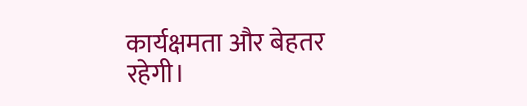कार्यक्षमता और बेहतर रहेगी।